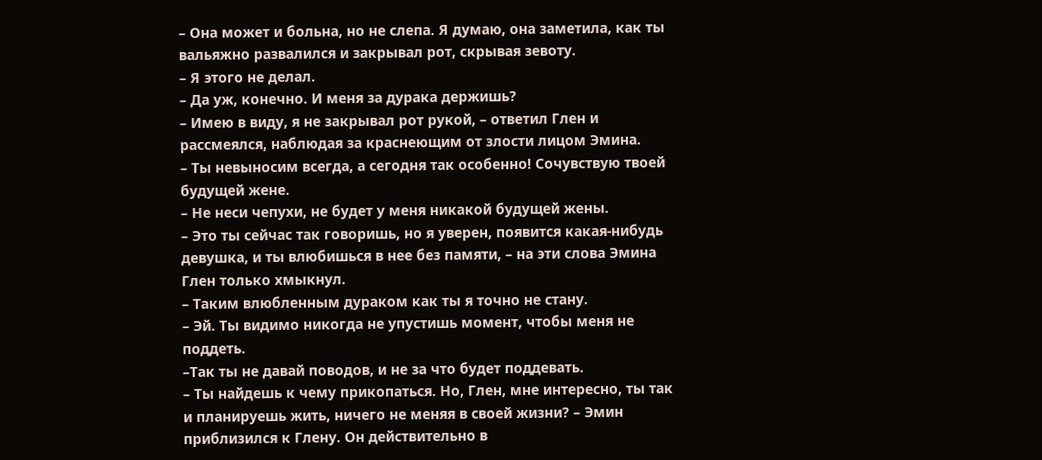– Она может и больна, но не слепа. Я думаю, она заметила, как ты вальяжно развалился и закрывал рот, скрывая зевоту.
– Я этого не делал.
– Да уж, конечно. И меня за дурака держишь?
– Имею в виду, я не закрывал рот рукой, – ответил Глен и рассмеялся, наблюдая за краснеющим от злости лицом Эмина.
– Ты невыносим всегда, а сегодня так особенно! Сочувствую твоей будущей жене.
– Не неси чепухи, не будет у меня никакой будущей жены.
– Это ты сейчас так говоришь, но я уверен, появится какая-нибудь девушка, и ты влюбишься в нее без памяти, – на эти слова Эмина Глен только хмыкнул.
– Таким влюбленным дураком как ты я точно не стану.
– Эй. Ты видимо никогда не упустишь момент, чтобы меня не поддеть.
–Так ты не давай поводов, и не за что будет поддевать.
– Ты найдешь к чему прикопаться. Но, Глен, мне интересно, ты так и планируешь жить, ничего не меняя в своей жизни? – Эмин приблизился к Глену. Он действительно в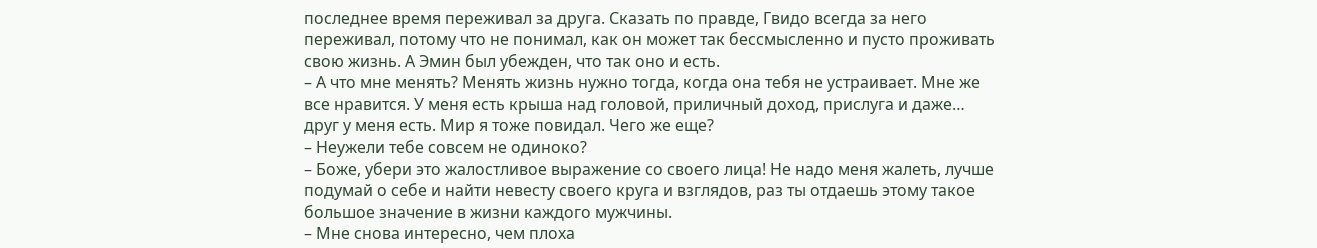последнее время переживал за друга. Сказать по правде, Гвидо всегда за него переживал, потому что не понимал, как он может так бессмысленно и пусто проживать свою жизнь. А Эмин был убежден, что так оно и есть.
– А что мне менять? Менять жизнь нужно тогда, когда она тебя не устраивает. Мне же все нравится. У меня есть крыша над головой, приличный доход, прислуга и даже… друг у меня есть. Мир я тоже повидал. Чего же еще?
– Неужели тебе совсем не одиноко?
– Боже, убери это жалостливое выражение со своего лица! Не надо меня жалеть, лучше подумай о себе и найти невесту своего круга и взглядов, раз ты отдаешь этому такое большое значение в жизни каждого мужчины.
– Мне снова интересно, чем плоха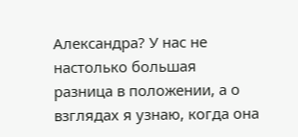Александра? У нас не настолько большая разница в положении, а о взглядах я узнаю, когда она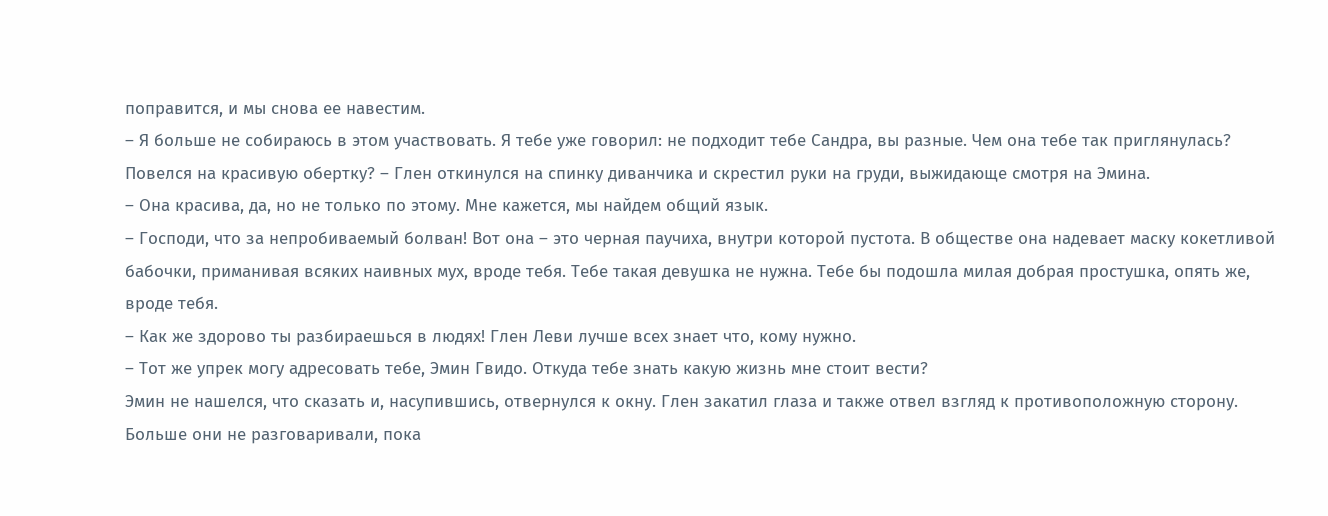поправится, и мы снова ее навестим.
– Я больше не собираюсь в этом участвовать. Я тебе уже говорил: не подходит тебе Сандра, вы разные. Чем она тебе так приглянулась? Повелся на красивую обертку? – Глен откинулся на спинку диванчика и скрестил руки на груди, выжидающе смотря на Эмина.
– Она красива, да, но не только по этому. Мне кажется, мы найдем общий язык.
– Господи, что за непробиваемый болван! Вот она – это черная паучиха, внутри которой пустота. В обществе она надевает маску кокетливой бабочки, приманивая всяких наивных мух, вроде тебя. Тебе такая девушка не нужна. Тебе бы подошла милая добрая простушка, опять же, вроде тебя.
– Как же здорово ты разбираешься в людях! Глен Леви лучше всех знает что, кому нужно.
– Тот же упрек могу адресовать тебе, Эмин Гвидо. Откуда тебе знать какую жизнь мне стоит вести?
Эмин не нашелся, что сказать и, насупившись, отвернулся к окну. Глен закатил глаза и также отвел взгляд к противоположную сторону. Больше они не разговаривали, пока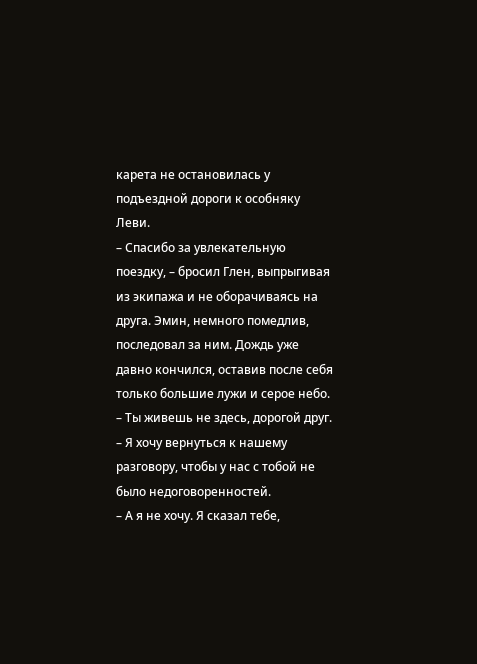карета не остановилась у подъездной дороги к особняку Леви.
– Спасибо за увлекательную поездку, – бросил Глен, выпрыгивая из экипажа и не оборачиваясь на друга. Эмин, немного помедлив, последовал за ним. Дождь уже давно кончился, оставив после себя только большие лужи и серое небо.
– Ты живешь не здесь, дорогой друг.
– Я хочу вернуться к нашему разговору, чтобы у нас с тобой не было недоговоренностей.
– А я не хочу. Я сказал тебе,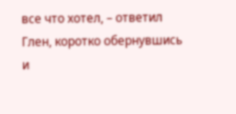все что хотел, – ответил Глен, коротко обернувшись и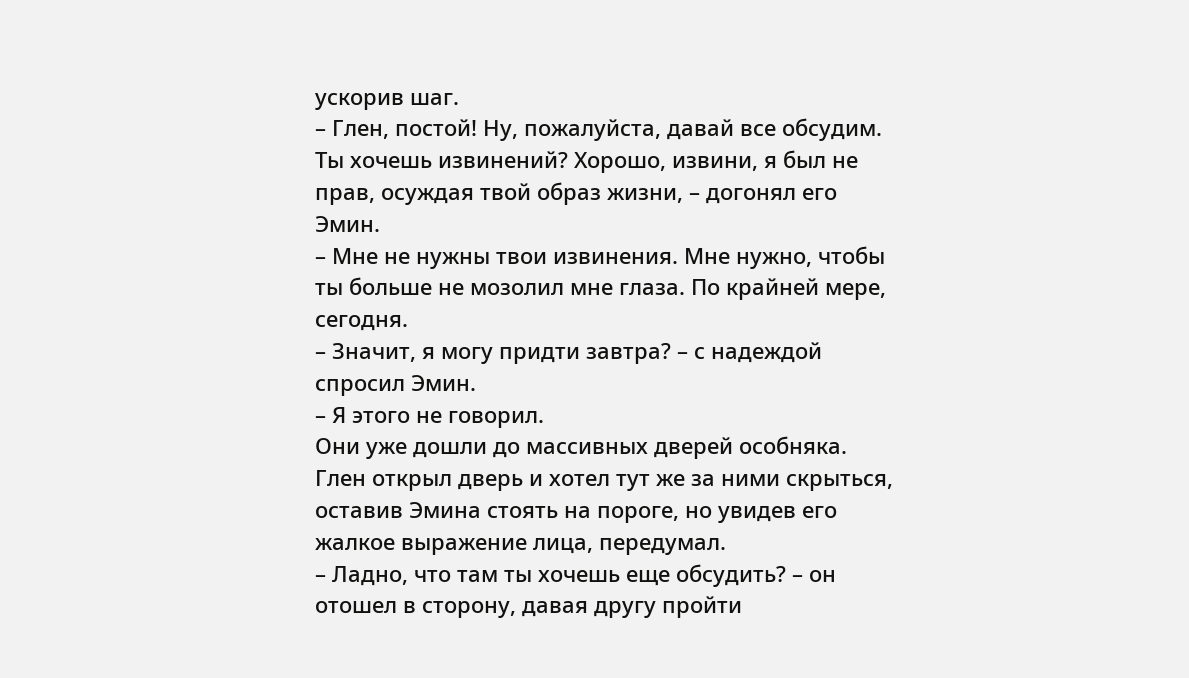ускорив шаг.
– Глен, постой! Ну, пожалуйста, давай все обсудим. Ты хочешь извинений? Хорошо, извини, я был не прав, осуждая твой образ жизни, – догонял его Эмин.
– Мне не нужны твои извинения. Мне нужно, чтобы ты больше не мозолил мне глаза. По крайней мере, сегодня.
– Значит, я могу придти завтра? – с надеждой спросил Эмин.
– Я этого не говорил.
Они уже дошли до массивных дверей особняка. Глен открыл дверь и хотел тут же за ними скрыться, оставив Эмина стоять на пороге, но увидев его жалкое выражение лица, передумал.
– Ладно, что там ты хочешь еще обсудить? – он отошел в сторону, давая другу пройти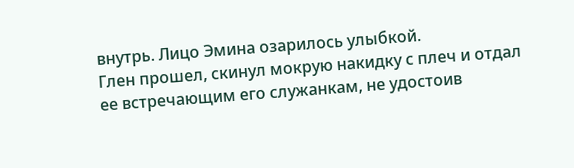внутрь. Лицо Эмина озарилось улыбкой.
Глен прошел, скинул мокрую накидку с плеч и отдал ее встречающим его служанкам, не удостоив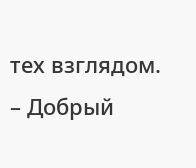тех взглядом.
– Добрый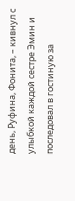день, Руфина, Фонита, – кивнул с улыбкой каждой сестре Эмин и последовал в гостиную за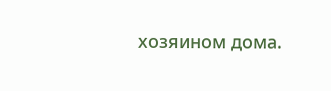хозяином дома.